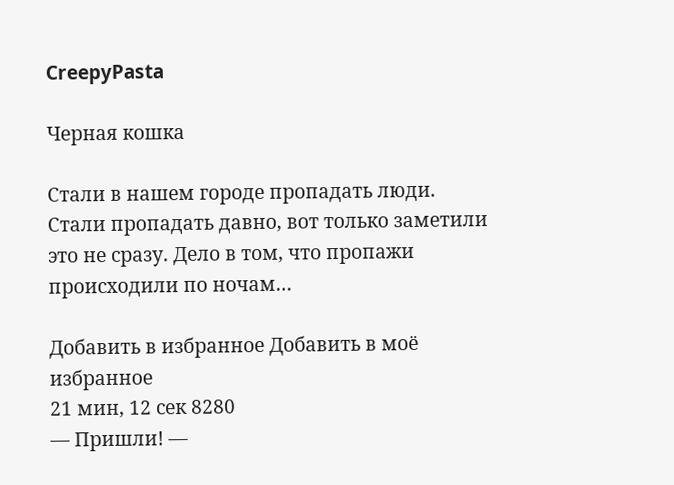CreepyPasta

Черная кошка

Стали в нашем городе пропадать люди. Стали пропадать давно, вот только заметили это не сразу. Дело в том, что пропажи происходили по ночам…

Добавить в избранное Добавить в моё избранное
21 мин, 12 сек 8280
— Пришли! —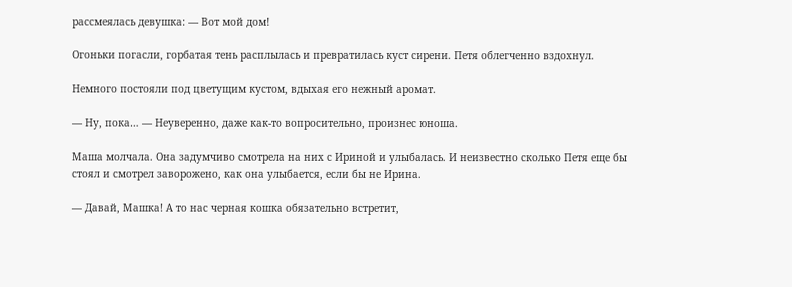рассмеялась девушка: — Вот мой дом!

Огоньки погасли, горбатая тень расплылась и превратилась куст сирени. Петя облегченно вздохнул.

Немного постояли под цветущим кустом, вдыхая его нежный аромат.

— Ну, пока… — Неуверенно, даже как-то вопросительно, произнес юноша.

Маша молчала. Она задумчиво смотрела на них с Ириной и улыбалась. И неизвестно сколько Петя еще бы стоял и смотрел заворожено, как она улыбается, если бы не Ирина.

— Давай, Машка! А то нас черная кошка обязательно встретит,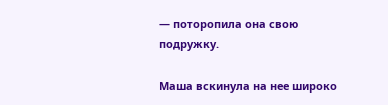— поторопила она свою подружку.

Маша вскинула на нее широко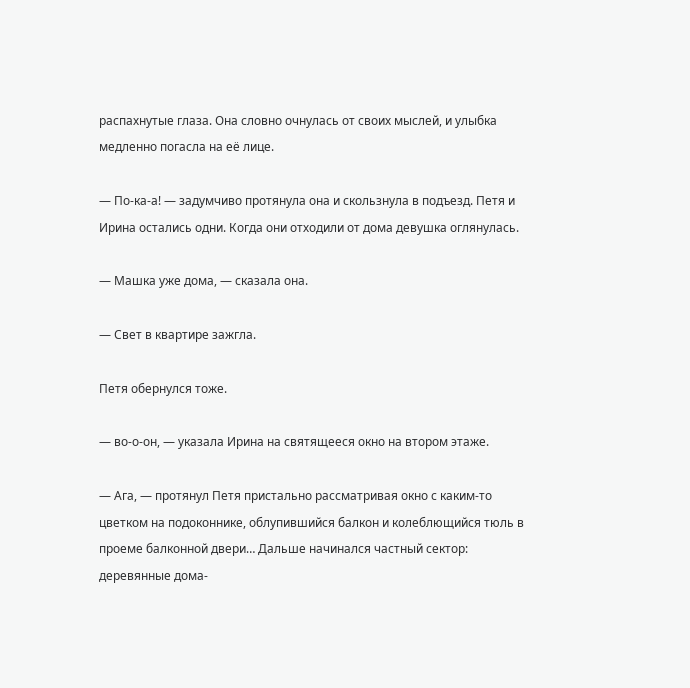распахнутые глаза. Она словно очнулась от своих мыслей, и улыбка медленно погасла на её лице.

— По-ка-а! — задумчиво протянула она и скользнула в подъезд. Петя и Ирина остались одни. Когда они отходили от дома девушка оглянулась.

— Машка уже дома, — сказала она.

— Свет в квартире зажгла.

Петя обернулся тоже.

— во-о-он, — указала Ирина на святящееся окно на втором этаже.

— Ага, — протянул Петя пристально рассматривая окно с каким-то цветком на подоконнике, облупившийся балкон и колеблющийся тюль в проеме балконной двери… Дальше начинался частный сектор: деревянные дома-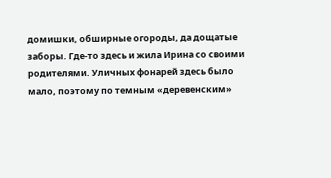домишки, обширные огороды, да дощатые заборы. Где-то здесь и жила Ирина со своими родителями. Уличных фонарей здесь было мало, поэтому по темным «деревенским»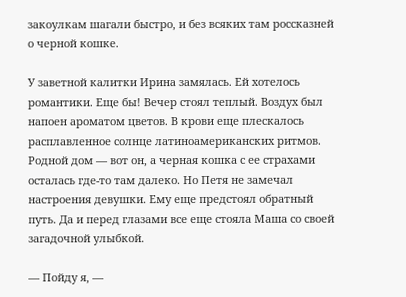закоулкам шагали быстро, и без всяких там россказней о черной кошке.

У заветной калитки Ирина замялась. Ей хотелось романтики. Еще бы! Вечер стоял теплый. Воздух был напоен ароматом цветов. В крови еще плескалось расплавленное солнце латиноамериканских ритмов. Родной дом — вот он, а черная кошка с ее страхами осталась где-то там далеко. Но Петя не замечал настроения девушки. Ему еще предстоял обратный путь. Да и перед глазами все еще стояла Маша со своей загадочной улыбкой.

— Пойду я, —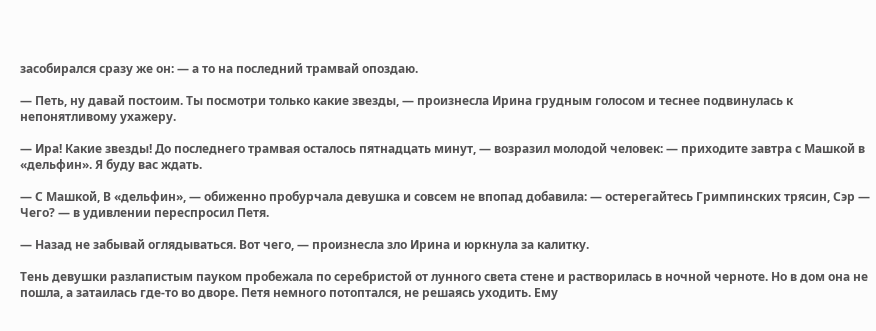засобирался сразу же он: — а то на последний трамвай опоздаю.

— Петь, ну давай постоим. Ты посмотри только какие звезды, — произнесла Ирина грудным голосом и теснее подвинулась к непонятливому ухажеру.

— Ира! Какие звезды! До последнего трамвая осталось пятнадцать минут, — возразил молодой человек: — приходите завтра с Машкой в «дельфин». Я буду вас ждать.

— С Машкой, В «дельфин», — обиженно пробурчала девушка и совсем не впопад добавила: — остерегайтесь Гримпинских трясин, Сэр — Чего? — в удивлении переспросил Петя.

— Назад не забывай оглядываться. Вот чего, — произнесла зло Ирина и юркнула за калитку.

Тень девушки разлапистым пауком пробежала по серебристой от лунного света стене и растворилась в ночной черноте. Но в дом она не пошла, а затаилась где-то во дворе. Петя немного потоптался, не решаясь уходить. Ему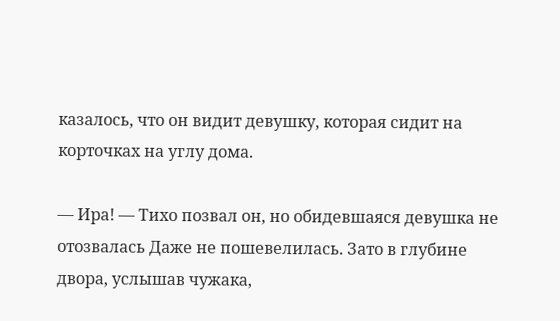казалось, что он видит девушку, которая сидит на корточках на углу дома.

— Ира! — Тихо позвал он, но обидевшаяся девушка не отозвалась Даже не пошевелилась. Зато в глубине двора, услышав чужака,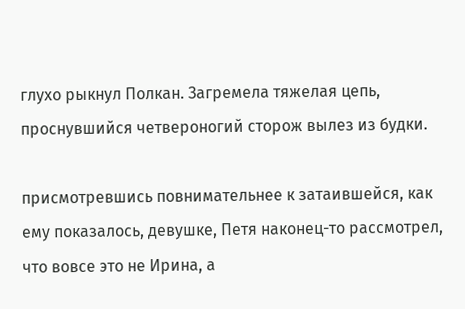глухо рыкнул Полкан. Загремела тяжелая цепь, проснувшийся четвероногий сторож вылез из будки.

присмотревшись повнимательнее к затаившейся, как ему показалось, девушке, Петя наконец-то рассмотрел, что вовсе это не Ирина, а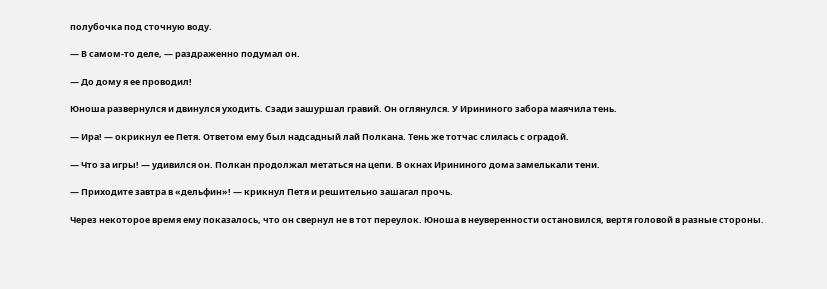полубочка под сточную воду.

— В самом-то деле, — раздраженно подумал он.

— До дому я ее проводил!

Юноша развернулся и двинулся уходить. Сзади зашуршал гравий. Он оглянулся. У Ирининого забора маячила тень.

— Ира! — окрикнул ее Петя. Ответом ему был надсадный лай Полкана. Тень же тотчас слилась с оградой.

— Что за игры! — удивился он. Полкан продолжал метаться на цепи. В окнах Ирининого дома замелькали тени.

— Приходите завтра в «дельфин»! — крикнул Петя и решительно зашагал прочь.

Через некоторое время ему показалось, что он свернул не в тот переулок. Юноша в неуверенности остановился, вертя головой в разные стороны.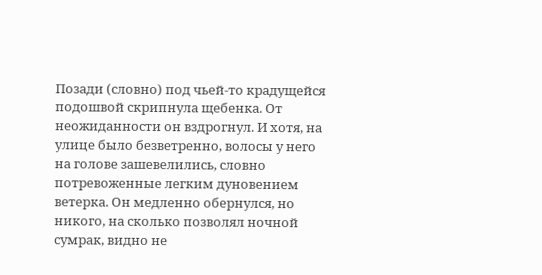Позади (словно) под чьей-то крадущейся подошвой скрипнула щебенка. От неожиданности он вздрогнул. И хотя, на улице было безветренно, волосы у него на голове зашевелились, словно потревоженные легким дуновением ветерка. Он медленно обернулся, но никого, на сколько позволял ночной сумрак, видно не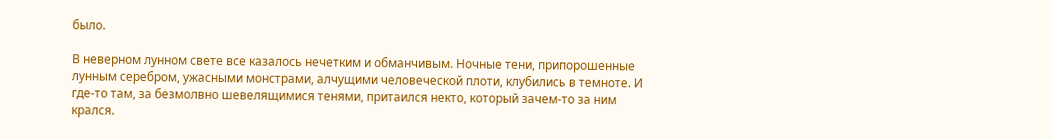было.

В неверном лунном свете все казалось нечетким и обманчивым. Ночные тени, припорошенные лунным серебром, ужасными монстрами, алчущими человеческой плоти, клубились в темноте. И где-то там, за безмолвно шевелящимися тенями, притаился некто, который зачем-то за ним крался.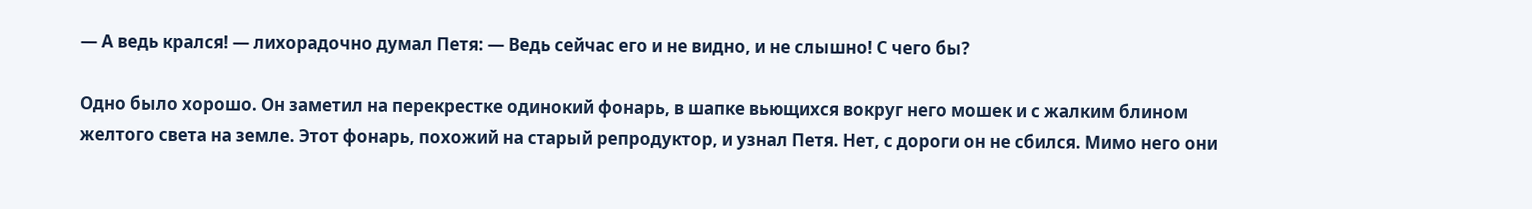— А ведь крался! — лихорадочно думал Петя: — Ведь сейчас его и не видно, и не слышно! С чего бы?

Одно было хорошо. Он заметил на перекрестке одинокий фонарь, в шапке вьющихся вокруг него мошек и с жалким блином желтого света на земле. Этот фонарь, похожий на старый репродуктор, и узнал Петя. Нет, с дороги он не сбился. Мимо него они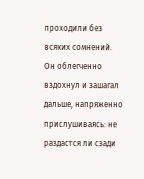проходили без всяких сомнений. Он облегченно вздохнул и зашагал дальше, напряженно прислушиваясь: не раздастся ли сзади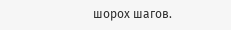шорох шагов.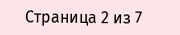Страница 2 из 7